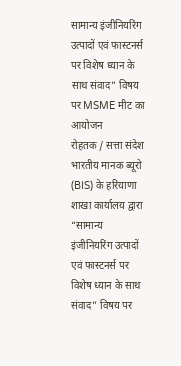सामान्य इंजीनियरिंग उत्पादों एवं फास्टनर्स पर विशेष ध्यान के साथ संवाद” विषय पर MSME मीट का आयोजन
रोहतक / सत्ता संदेश
भारतीय मानक ब्यूरो (BIS) के हरियाणा शाखा कार्यालय द्वारा “सामान्य इंजीनियरिंग उत्पादों एवं फास्टनर्स पर विशेष ध्यान के साथ संवाद” विषय पर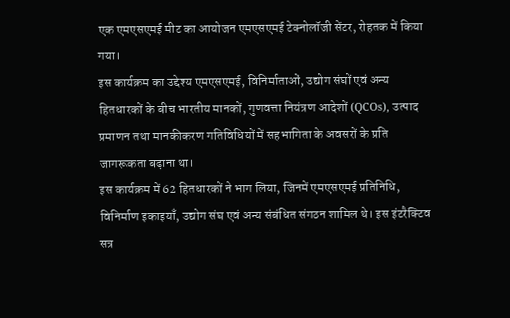एक एमएसएमई मीट का आयोजन एमएसएमई टेक्नोलॉजी सेंटर, रोहतक में किया गया।
इस कार्यक्रम का उद्देश्य एमएसएमई, विनिर्माताओं, उद्योग संघों एवं अन्य हितधारकों के बीच भारतीय मानकों, गुणवत्ता नियंत्रण आदेशों (QCOs), उत्पाद प्रमाणन तथा मानकीकरण गतिविधियों में सहभागिता के अवसरों के प्रति जागरूकता बढ़ाना था।
इस कार्यक्रम में 62 हितधारकों ने भाग लिया, जिनमें एमएसएमई प्रतिनिधि, विनिर्माण इकाइयाँ, उद्योग संघ एवं अन्य संबंधित संगठन शामिल थे। इस इंटरैक्टिव सत्र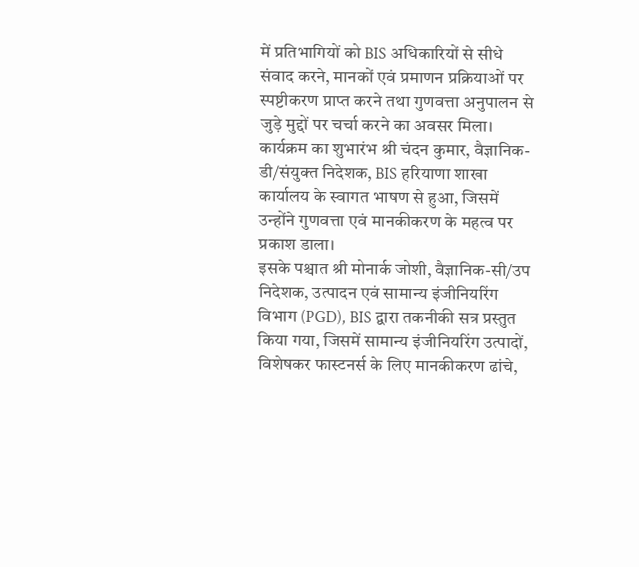में प्रतिभागियों को BIS अधिकारियों से सीधे संवाद करने, मानकों एवं प्रमाणन प्रक्रियाओं पर स्पष्टीकरण प्राप्त करने तथा गुणवत्ता अनुपालन से जुड़े मुद्दों पर चर्चा करने का अवसर मिला।
कार्यक्रम का शुभारंभ श्री चंदन कुमार, वैज्ञानिक-डी/संयुक्त निदेशक, BIS हरियाणा शाखा कार्यालय के स्वागत भाषण से हुआ, जिसमें उन्होंने गुणवत्ता एवं मानकीकरण के महत्व पर प्रकाश डाला।
इसके पश्चात श्री मोनार्क जोशी, वैज्ञानिक-सी/उप निदेशक, उत्पादन एवं सामान्य इंजीनियरिंग विभाग (PGD), BIS द्वारा तकनीकी सत्र प्रस्तुत किया गया, जिसमें सामान्य इंजीनियरिंग उत्पादों, विशेषकर फास्टनर्स के लिए मानकीकरण ढांचे,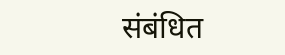संबंधित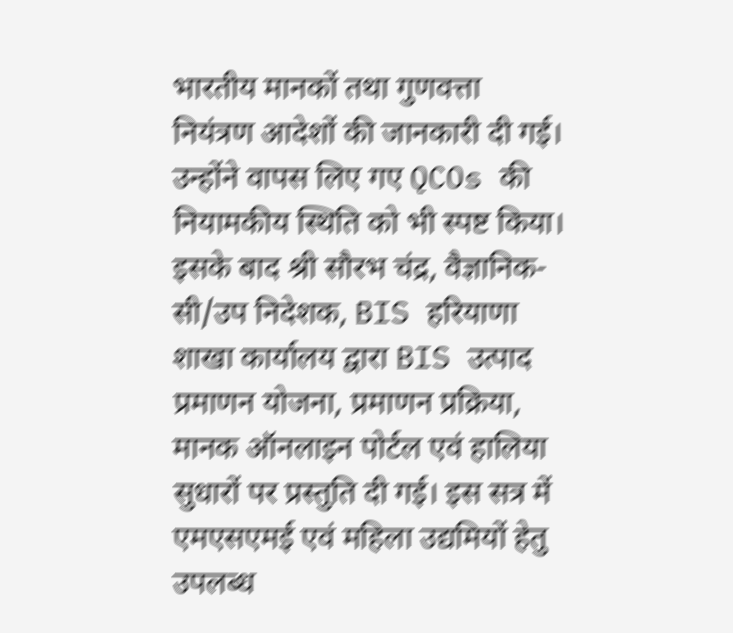भारतीय मानकों तथा गुणवत्ता नियंत्रण आदेशों की जानकारी दी गई। उन्होंने वापस लिए गए QCOs की नियामकीय स्थिति को भी स्पष्ट किया।
इसके बाद श्री सौरभ चंद्र, वैज्ञानिक-सी/उप निदेशक, BIS हरियाणा शाखा कार्यालय द्वारा BIS उत्पाद प्रमाणन योजना, प्रमाणन प्रक्रिया, मानक ऑनलाइन पोर्टल एवं हालिया सुधारों पर प्रस्तुति दी गई। इस सत्र में एमएसएमई एवं महिला उद्यमियों हेतु उपलब्ध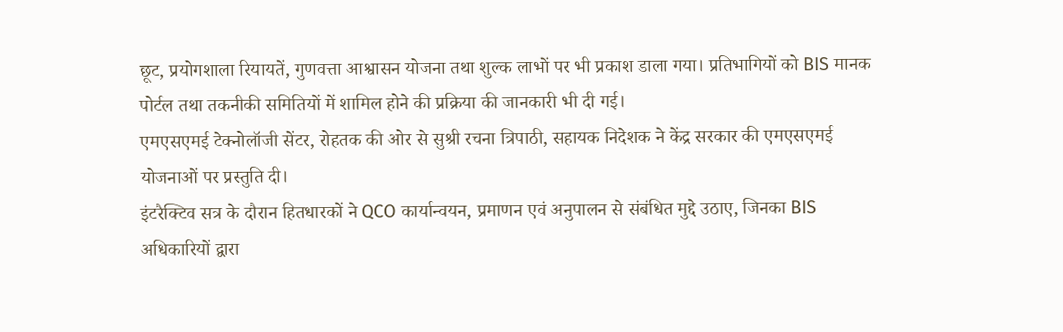छूट, प्रयोगशाला रियायतें, गुणवत्ता आश्वासन योजना तथा शुल्क लाभों पर भी प्रकाश डाला गया। प्रतिभागियों को BIS मानक पोर्टल तथा तकनीकी समितियों में शामिल होने की प्रक्रिया की जानकारी भी दी गई।
एमएसएमई टेक्नोलॉजी सेंटर, रोहतक की ओर से सुश्री रचना त्रिपाठी, सहायक निदेशक ने केंद्र सरकार की एमएसएमई योजनाओं पर प्रस्तुति दी।
इंटरैक्टिव सत्र के दौरान हितधारकों ने QCO कार्यान्वयन, प्रमाणन एवं अनुपालन से संबंधित मुद्दे उठाए, जिनका BIS अधिकारियों द्वारा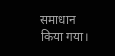समाधान किया गया।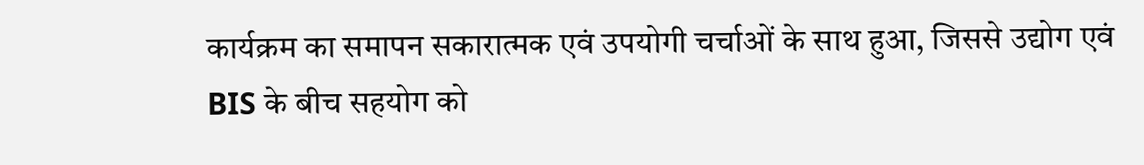कार्यक्रम का समापन सकारात्मक एवं उपयोगी चर्चाओं के साथ हुआ, जिससे उद्योग एवं BIS के बीच सहयोग को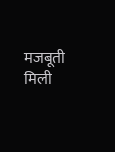मजबूती मिली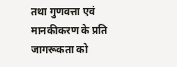तथा गुणवत्ता एवं मानकीकरण के प्रति जागरूकता को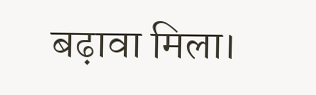बढ़ावा मिला।